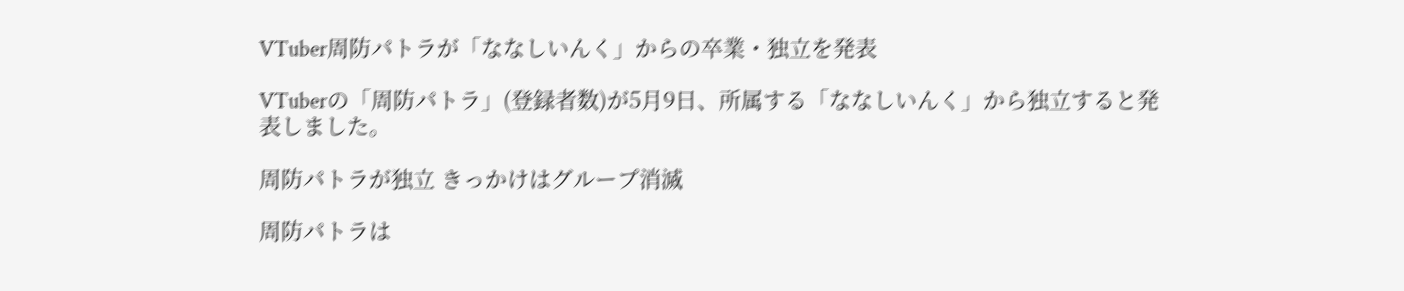VTuber周防パトラが「ななしいんく」からの卒業・独立を発表

VTuberの「周防パトラ」(登録者数)が5月9日、所属する「ななしいんく」から独立すると発表しました。

周防パトラが独立 きっかけはグループ消滅

周防パトラは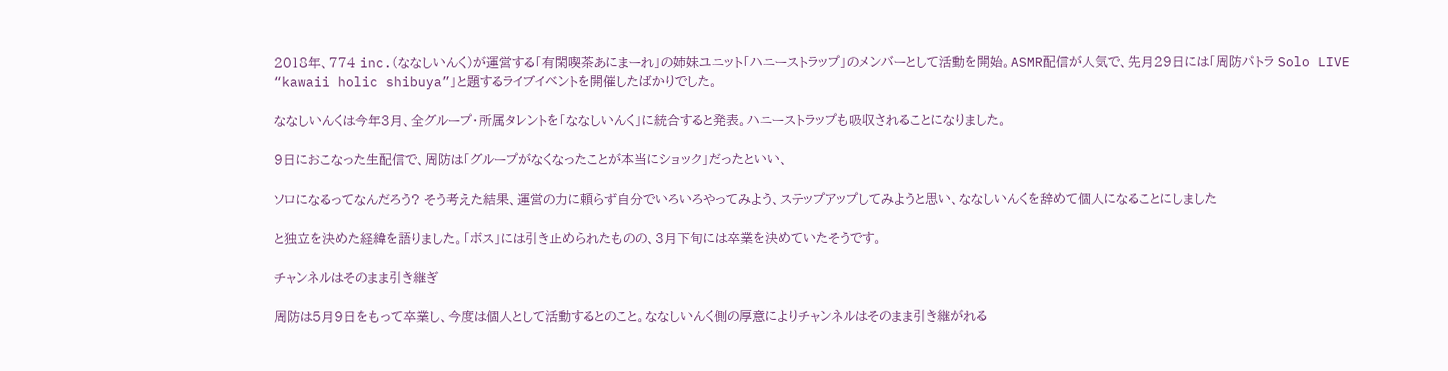2018年、774 inc.(ななしいんく)が運営する「有閑喫茶あにまーれ」の姉妹ユニット「ハニーストラップ」のメンバーとして活動を開始。ASMR配信が人気で、先月29日には「周防パトラ Solo LIVE “kawaii holic shibuya”」と題するライブイベントを開催したばかりでした。

ななしいんくは今年3月、全グループ・所属タレントを「ななしいんく」に統合すると発表。ハニーストラップも吸収されることになりました。

9日におこなった生配信で、周防は「グループがなくなったことが本当にショック」だったといい、

ソロになるってなんだろう? そう考えた結果、運営の力に頼らず自分でいろいろやってみよう、ステップアップしてみようと思い、ななしいんくを辞めて個人になることにしました

と独立を決めた経緯を語りました。「ボス」には引き止められたものの、3月下旬には卒業を決めていたそうです。

チャンネルはそのまま引き継ぎ

周防は5月9日をもって卒業し、今度は個人として活動するとのこと。ななしいんく側の厚意によりチャンネルはそのまま引き継がれる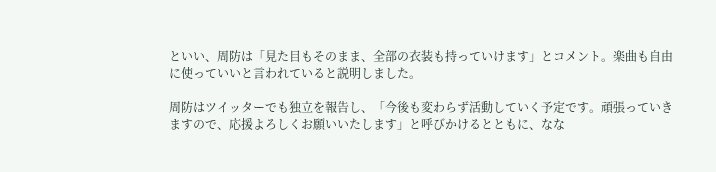といい、周防は「見た目もそのまま、全部の衣装も持っていけます」とコメント。楽曲も自由に使っていいと言われていると説明しました。

周防はツイッターでも独立を報告し、「今後も変わらず活動していく予定です。頑張っていきますので、応援よろしくお願いいたします」と呼びかけるとともに、なな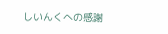しいんくへの感謝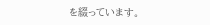を綴っています。